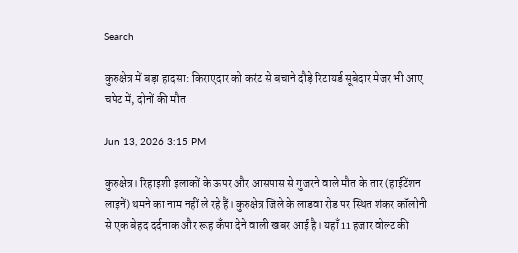Search

कुरुक्षेत्र में बड़ा हादसा: किराएदार को करंट से बचाने दौड़े रिटायर्ड सूबेदार मेजर भी आए चपेट में, दोनों की मौत

Jun 13, 2026 3:15 PM

कुरुक्षेत्र। रिहाइशी इलाकों के ऊपर और आसपास से गुजरने वाले मौत के तार (हाईटेंशन लाइनें) थमने का नाम नहीं ले रहे हैं। कुरुक्षेत्र जिले के लाडवा रोड पर स्थित शंकर कॉलोनी से एक बेहद दर्दनाक और रूह कँपा देने वाली खबर आई है। यहाँ 11 हजार वोल्ट की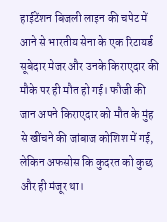हाईटेंशन बिजली लाइन की चपेट में आने से भारतीय सेना के एक रिटायर्ड सूबेदार मेजर और उनके किराएदार की मौके पर ही मौत हो गई। फौजी की जान अपने किराएदार को मौत के मुंह से खींचने की जांबाज कोशिश में गई, लेकिन अफसोस कि कुदरत को कुछ और ही मंजूर था।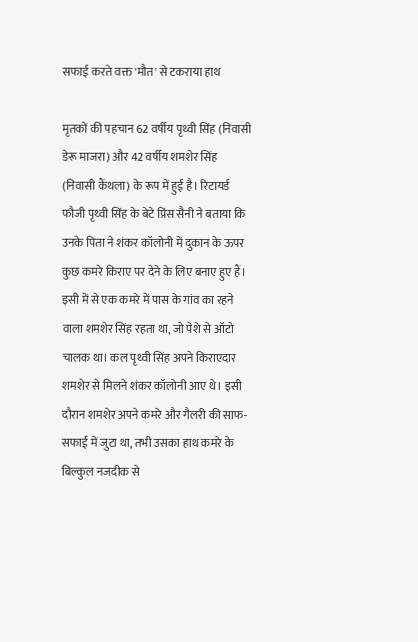सफाई करते वक्त 'मौत' से टकराया हाथ

मृतकों की पहचान 62 वर्षीय पृथ्वी सिंह (निवासी डेरू माजरा) और 42 वर्षीय शमशेर सिंह (निवासी कैंथला) के रूप में हुई है। रिटायर्ड फौजी पृथ्वी सिंह के बेटे प्रिंस सैनी ने बताया कि उनके पिता ने शंकर कॉलोनी में दुकान के ऊपर कुछ कमरे किराए पर देने के लिए बनाए हुए हैं। इसी में से एक कमरे में पास के गांव का रहने वाला शमशेर सिंह रहता था, जो पेशे से ऑटो चालक था। कल पृथ्वी सिंह अपने किराएदार शमशेर से मिलने शंकर कॉलोनी आए थे। इसी दौरान शमशेर अपने कमरे और गैलरी की साफ-सफाई में जुटा था, तभी उसका हाथ कमरे के बिल्कुल नजदीक से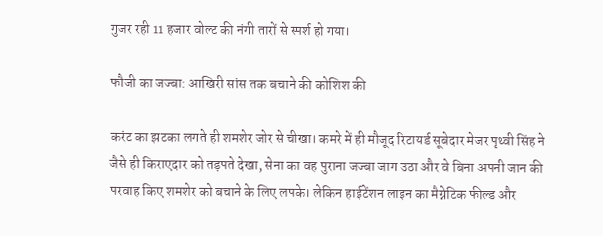गुजर रही 11 हजार वोल्ट की नंगी तारों से स्पर्श हो गया।

फौजी का जज्बा: आखिरी सांस तक बचाने की कोशिश की

करंट का झटका लगते ही शमशेर जोर से चीखा। कमरे में ही मौजूद रिटायर्ड सूबेदार मेजर पृथ्वी सिंह ने जैसे ही किराएदार को तड़पते देखा, सेना का वह पुराना जज्बा जाग उठा और वे बिना अपनी जान की परवाह किए शमशेर को बचाने के लिए लपके। लेकिन हाईटेंशन लाइन का मैग्नेटिक फील्ड और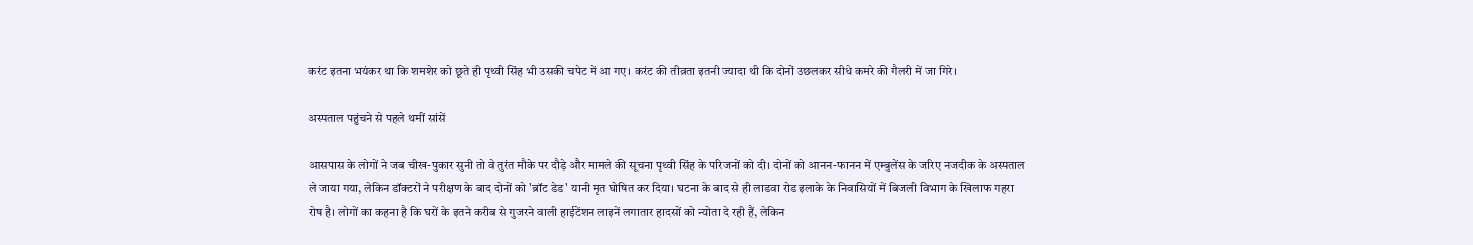करंट इतना भयंकर था कि शमशेर को छूते ही पृथ्वी सिंह भी उसकी चपेट में आ गए। करंट की तीव्रता इतनी ज्यादा थी कि दोनों उछलकर सीधे कमरे की गैलरी में जा गिरे।

अस्पताल पहुंचने से पहले थमीं सांसें

आसपास के लोगों ने जब चीख-पुकार सुनी तो वे तुरंत मौके पर दौड़े और मामले की सूचना पृथ्वी सिंह के परिजनों को दी। दोनों को आनन-फानन में एम्बुलेंस के जरिए नजदीक के अस्पताल ले जाया गया, लेकिन डॉक्टरों ने परीक्षण के बाद दोनों को 'ब्रॉट डेड' यानी मृत घोषित कर दिया। घटना के बाद से ही लाडवा रोड इलाके के निवासियों में बिजली विभाग के खिलाफ गहरा रोष है। लोगों का कहना है कि घरों के इतने करीब से गुजरने वाली हाईटेंशन लाइनें लगातार हादसों को न्योता दे रही हैं, लेकिन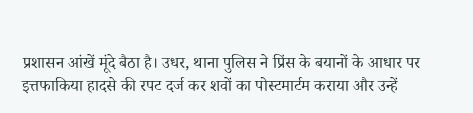प्रशासन आंखें मूंदे बैठा है। उधर, थाना पुलिस ने प्रिंस के बयानों के आधार पर इत्तफाकिया हादसे की रपट दर्ज कर शवों का पोस्टमार्टम कराया और उन्हें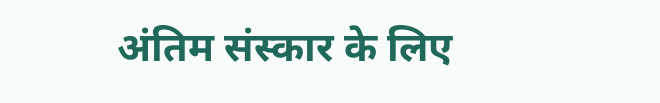अंतिम संस्कार के लिए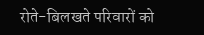रोते-बिलखते परिवारों को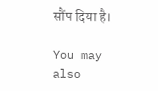सौंप दिया है।

You may also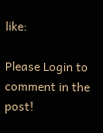like:

Please Login to comment in the post!